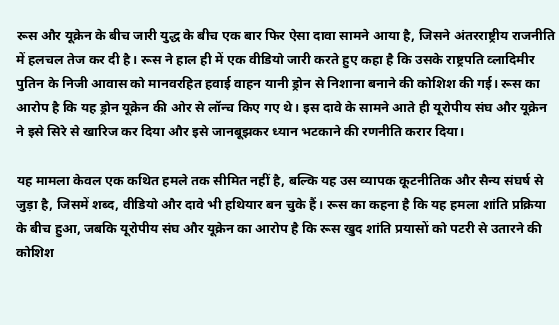रूस और यूक्रेन के बीच जारी युद्ध के बीच एक बार फिर ऐसा दावा सामने आया है, जिसने अंतरराष्ट्रीय राजनीति में हलचल तेज कर दी है। रूस ने हाल ही में एक वीडियो जारी करते हुए कहा है कि उसके राष्ट्रपति व्लादिमीर पुतिन के निजी आवास को मानवरहित हवाई वाहन यानी ड्रोन से निशाना बनाने की कोशिश की गई। रूस का आरोप है कि यह ड्रोन यूक्रेन की ओर से लॉन्च किए गए थे। इस दावे के सामने आते ही यूरोपीय संघ और यूक्रेन ने इसे सिरे से खारिज कर दिया और इसे जानबूझकर ध्यान भटकाने की रणनीति करार दिया।

यह मामला केवल एक कथित हमले तक सीमित नहीं है, बल्कि यह उस व्यापक कूटनीतिक और सैन्य संघर्ष से जुड़ा है, जिसमें शब्द, वीडियो और दावे भी हथियार बन चुके हैं। रूस का कहना है कि यह हमला शांति प्रक्रिया के बीच हुआ, जबकि यूरोपीय संघ और यूक्रेन का आरोप है कि रूस खुद शांति प्रयासों को पटरी से उतारने की कोशिश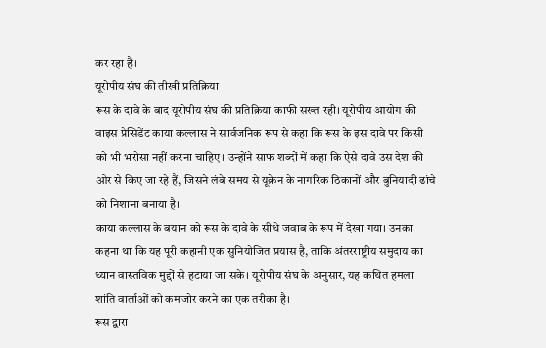कर रहा है।
यूरोपीय संघ की तीखी प्रतिक्रिया
रूस के दावे के बाद यूरोपीय संघ की प्रतिक्रिया काफी सख्त रही। यूरोपीय आयोग की वाइस प्रेसिडेंट काया कल्लास ने सार्वजनिक रूप से कहा कि रूस के इस दावे पर किसी को भी भरोसा नहीं करना चाहिए। उन्होंने साफ शब्दों में कहा कि ऐसे दावे उस देश की ओर से किए जा रहे हैं, जिसने लंबे समय से यूक्रेन के नागरिक ठिकानों और बुनियादी ढांचे को निशाना बनाया है।
काया कल्लास के बयान को रूस के दावे के सीधे जवाब के रूप में देखा गया। उनका कहना था कि यह पूरी कहानी एक सुनियोजित प्रयास है, ताकि अंतरराष्ट्रीय समुदाय का ध्यान वास्तविक मुद्दों से हटाया जा सके। यूरोपीय संघ के अनुसार, यह कथित हमला शांति वार्ताओं को कमजोर करने का एक तरीका है।
रूस द्वारा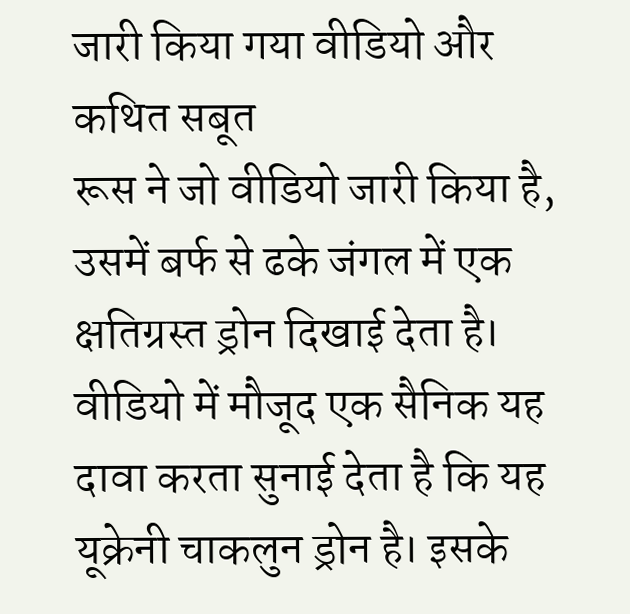जारी किया गया वीडियो और कथित सबूत
रूस ने जो वीडियो जारी किया है, उसमें बर्फ से ढके जंगल में एक क्षतिग्रस्त ड्रोन दिखाई देता है। वीडियो में मौजूद एक सैनिक यह दावा करता सुनाई देता है कि यह यूक्रेनी चाकलुन ड्रोन है। इसके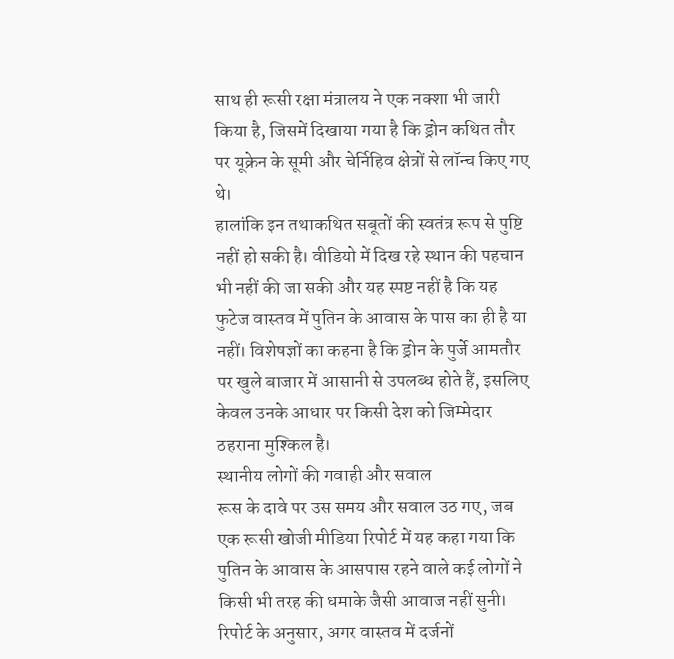साथ ही रूसी रक्षा मंत्रालय ने एक नक्शा भी जारी किया है, जिसमें दिखाया गया है कि ड्रोन कथित तौर पर यूक्रेन के सूमी और चेर्निहिव क्षेत्रों से लॉन्च किए गए थे।
हालांकि इन तथाकथित सबूतों की स्वतंत्र रूप से पुष्टि नहीं हो सकी है। वीडियो में दिख रहे स्थान की पहचान भी नहीं की जा सकी और यह स्पष्ट नहीं है कि यह फुटेज वास्तव में पुतिन के आवास के पास का ही है या नहीं। विशेषज्ञों का कहना है कि ड्रोन के पुर्जे आमतौर पर खुले बाजार में आसानी से उपलब्ध होते हैं, इसलिए केवल उनके आधार पर किसी देश को जिम्मेदार ठहराना मुश्किल है।
स्थानीय लोगों की गवाही और सवाल
रूस के दावे पर उस समय और सवाल उठ गए, जब एक रूसी खोजी मीडिया रिपोर्ट में यह कहा गया कि पुतिन के आवास के आसपास रहने वाले कई लोगों ने किसी भी तरह की धमाके जैसी आवाज नहीं सुनी। रिपोर्ट के अनुसार, अगर वास्तव में दर्जनों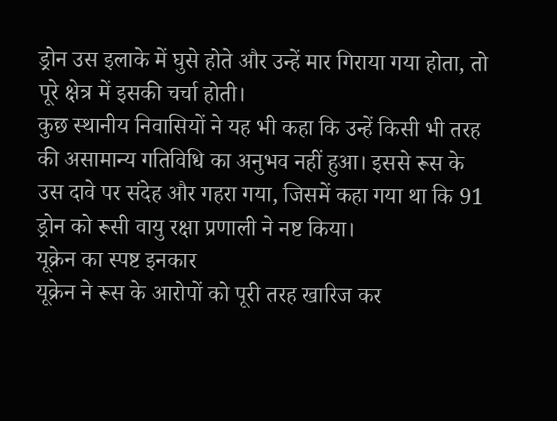ड्रोन उस इलाके में घुसे होते और उन्हें मार गिराया गया होता, तो पूरे क्षेत्र में इसकी चर्चा होती।
कुछ स्थानीय निवासियों ने यह भी कहा कि उन्हें किसी भी तरह की असामान्य गतिविधि का अनुभव नहीं हुआ। इससे रूस के उस दावे पर संदेह और गहरा गया, जिसमें कहा गया था कि 91 ड्रोन को रूसी वायु रक्षा प्रणाली ने नष्ट किया।
यूक्रेन का स्पष्ट इनकार
यूक्रेन ने रूस के आरोपों को पूरी तरह खारिज कर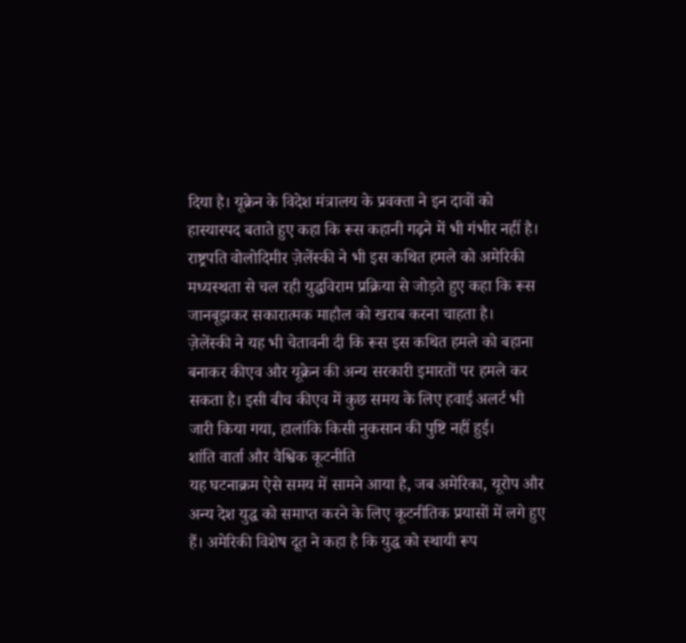दिया है। यूक्रेन के विदेश मंत्रालय के प्रवक्ता ने इन दावों को हास्यास्पद बताते हुए कहा कि रूस कहानी गढ़ने में भी गंभीर नहीं है। राष्ट्रपति वोलोदिमीर ज़ेलेंस्की ने भी इस कथित हमले को अमेरिकी मध्यस्थता से चल रही युद्धविराम प्रक्रिया से जोड़ते हुए कहा कि रूस जानबूझकर सकारात्मक माहौल को खराब करना चाहता है।
ज़ेलेंस्की ने यह भी चेतावनी दी कि रूस इस कथित हमले को बहाना बनाकर कीएव और यूक्रेन की अन्य सरकारी इमारतों पर हमले कर सकता है। इसी बीच कीएव में कुछ समय के लिए हवाई अलर्ट भी जारी किया गया, हालांकि किसी नुकसान की पुष्टि नहीं हुई।
शांति वार्ता और वैश्विक कूटनीति
यह घटनाक्रम ऐसे समय में सामने आया है, जब अमेरिका, यूरोप और अन्य देश युद्ध को समाप्त करने के लिए कूटनीतिक प्रयासों में लगे हुए हैं। अमेरिकी विशेष दूत ने कहा है कि युद्ध को स्थायी रूप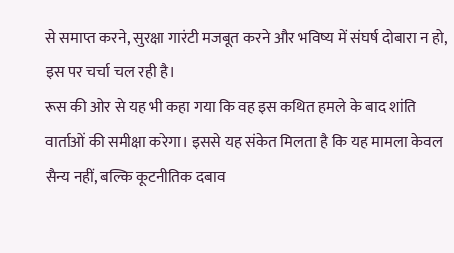से समाप्त करने, सुरक्षा गारंटी मजबूत करने और भविष्य में संघर्ष दोबारा न हो, इस पर चर्चा चल रही है।
रूस की ओर से यह भी कहा गया कि वह इस कथित हमले के बाद शांति वार्ताओं की समीक्षा करेगा। इससे यह संकेत मिलता है कि यह मामला केवल सैन्य नहीं, बल्कि कूटनीतिक दबाव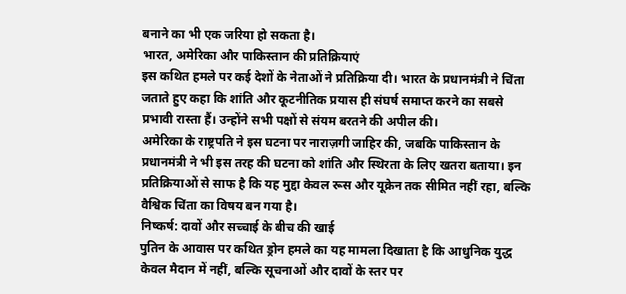बनाने का भी एक जरिया हो सकता है।
भारत, अमेरिका और पाकिस्तान की प्रतिक्रियाएं
इस कथित हमले पर कई देशों के नेताओं ने प्रतिक्रिया दी। भारत के प्रधानमंत्री ने चिंता जताते हुए कहा कि शांति और कूटनीतिक प्रयास ही संघर्ष समाप्त करने का सबसे प्रभावी रास्ता हैं। उन्होंने सभी पक्षों से संयम बरतने की अपील की।
अमेरिका के राष्ट्रपति ने इस घटना पर नाराज़गी जाहिर की, जबकि पाकिस्तान के प्रधानमंत्री ने भी इस तरह की घटना को शांति और स्थिरता के लिए खतरा बताया। इन प्रतिक्रियाओं से साफ है कि यह मुद्दा केवल रूस और यूक्रेन तक सीमित नहीं रहा, बल्कि वैश्विक चिंता का विषय बन गया है।
निष्कर्ष: दावों और सच्चाई के बीच की खाई
पुतिन के आवास पर कथित ड्रोन हमले का यह मामला दिखाता है कि आधुनिक युद्ध केवल मैदान में नहीं, बल्कि सूचनाओं और दावों के स्तर पर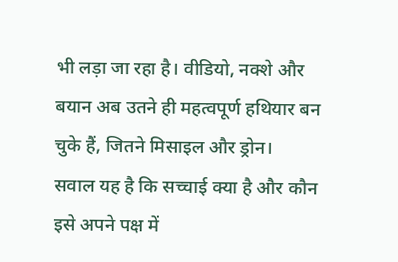भी लड़ा जा रहा है। वीडियो, नक्शे और बयान अब उतने ही महत्वपूर्ण हथियार बन चुके हैं, जितने मिसाइल और ड्रोन।
सवाल यह है कि सच्चाई क्या है और कौन इसे अपने पक्ष में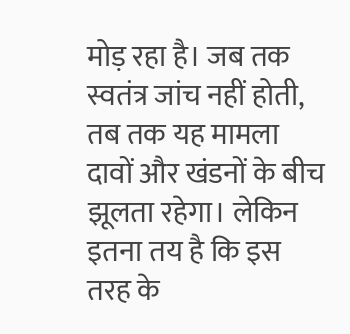मोड़ रहा है। जब तक स्वतंत्र जांच नहीं होती, तब तक यह मामला दावों और खंडनों के बीच झूलता रहेगा। लेकिन इतना तय है कि इस तरह के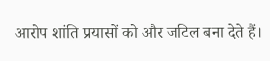आरोप शांति प्रयासों को और जटिल बना देते हैं।